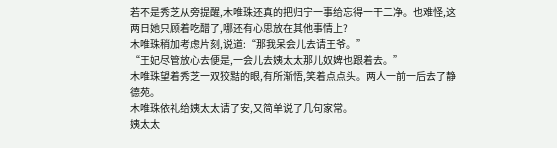若不是秀芝从旁提醒,木唯珠还真的把归宁一事给忘得一干二净。也难怪,这两日她只顾着吃醋了,哪还有心思放在其他事情上?
木唯珠稍加考虑片刻,说道:“那我呆会儿去请王爷。”
“王妃尽管放心去便是,一会儿去姨太太那儿奴婢也跟着去。”
木唯珠望着秀芝一双狡黠的眼,有所渐悟,笑着点点头。两人一前一后去了静德苑。
木唯珠依礼给姨太太请了安,又简单说了几句家常。
姨太太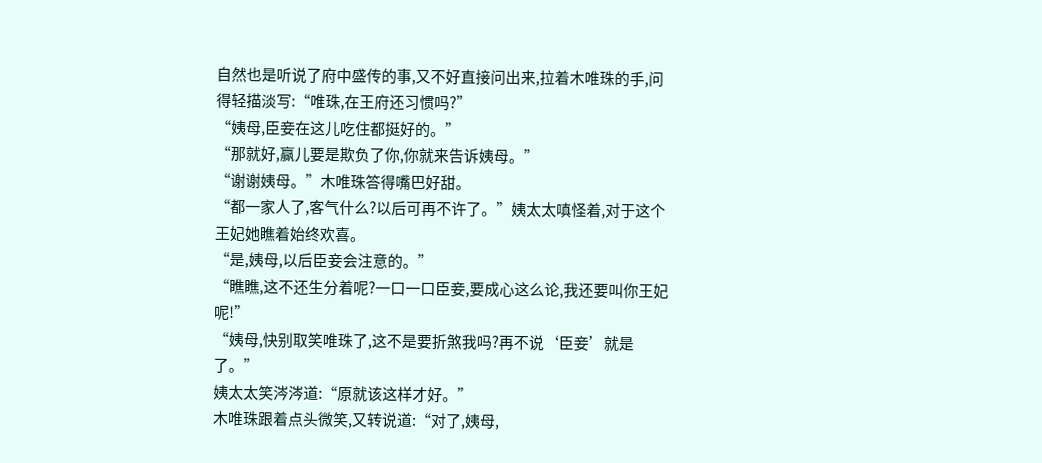自然也是听说了府中盛传的事,又不好直接问出来,拉着木唯珠的手,问得轻描淡写:“唯珠,在王府还习惯吗?”
“姨母,臣妾在这儿吃住都挺好的。”
“那就好,赢儿要是欺负了你,你就来告诉姨母。”
“谢谢姨母。”木唯珠答得嘴巴好甜。
“都一家人了,客气什么?以后可再不许了。”姨太太嗔怪着,对于这个王妃她瞧着始终欢喜。
“是,姨母,以后臣妾会注意的。”
“瞧瞧,这不还生分着呢?一口一口臣妾,要成心这么论,我还要叫你王妃呢!”
“姨母,快别取笑唯珠了,这不是要折煞我吗?再不说‘臣妾’就是了。”
姨太太笑涔涔道:“原就该这样才好。”
木唯珠跟着点头微笑,又转说道:“对了,姨母,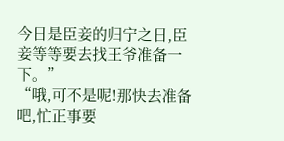今日是臣妾的归宁之日,臣妾等等要去找王爷准备一下。”
“哦,可不是呢!那快去准备吧,忙正事要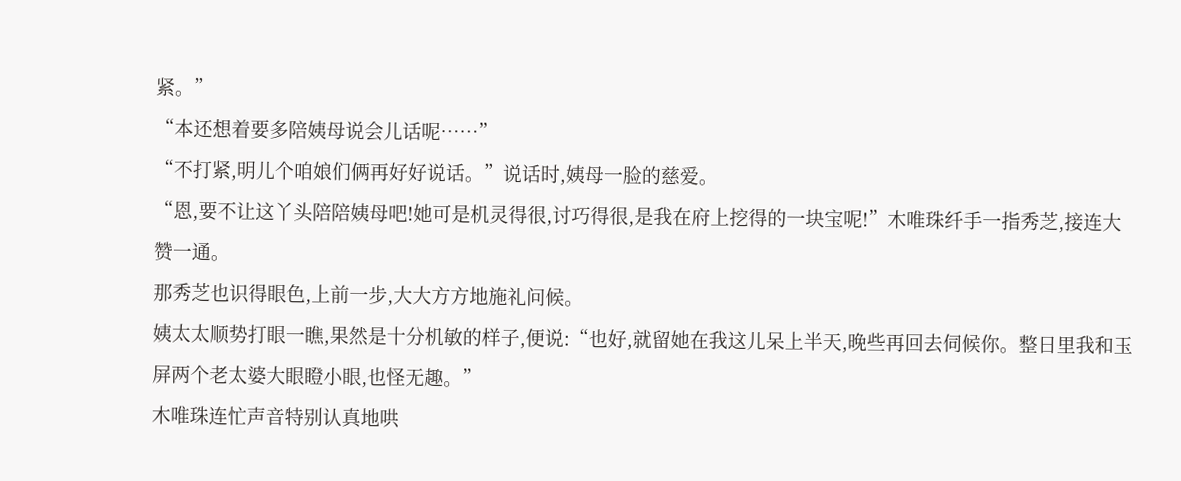紧。”
“本还想着要多陪姨母说会儿话呢……”
“不打紧,明儿个咱娘们俩再好好说话。”说话时,姨母一脸的慈爱。
“恩,要不让这丫头陪陪姨母吧!她可是机灵得很,讨巧得很,是我在府上挖得的一块宝呢!”木唯珠纤手一指秀芝,接连大赞一通。
那秀芝也识得眼色,上前一步,大大方方地施礼问候。
姨太太顺势打眼一瞧,果然是十分机敏的样子,便说:“也好,就留她在我这儿呆上半天,晚些再回去伺候你。整日里我和玉屏两个老太婆大眼瞪小眼,也怪无趣。”
木唯珠连忙声音特别认真地哄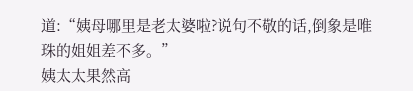道:“姨母哪里是老太婆啦?说句不敬的话,倒象是唯珠的姐姐差不多。”
姨太太果然高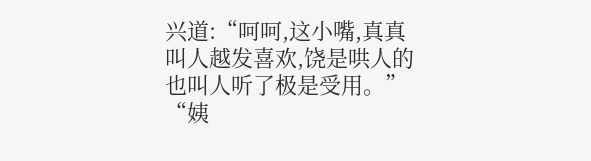兴道:“呵呵,这小嘴,真真叫人越发喜欢,饶是哄人的也叫人听了极是受用。”
“姨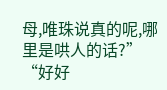母,唯珠说真的呢,哪里是哄人的话?”
“好好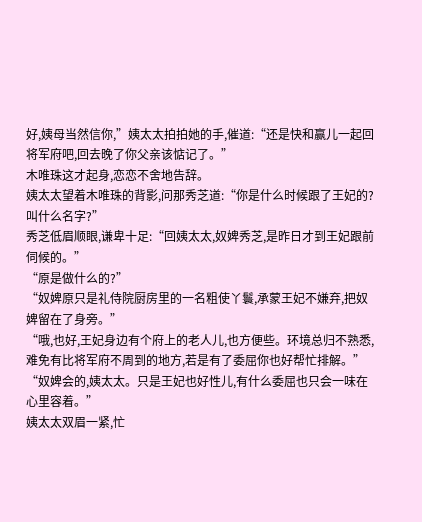好,姨母当然信你,”姨太太拍拍她的手,催道:“还是快和赢儿一起回将军府吧,回去晚了你父亲该惦记了。”
木唯珠这才起身,恋恋不舍地告辞。
姨太太望着木唯珠的背影,问那秀芝道:“你是什么时候跟了王妃的?叫什么名字?”
秀芝低眉顺眼,谦卑十足:“回姨太太,奴婢秀芝,是昨日才到王妃跟前伺候的。”
“原是做什么的?”
“奴婢原只是礼侍院厨房里的一名粗使丫鬟,承蒙王妃不嫌弃,把奴婢留在了身旁。”
“哦,也好,王妃身边有个府上的老人儿,也方便些。环境总归不熟悉,难免有比将军府不周到的地方,若是有了委屈你也好帮忙排解。”
“奴婢会的,姨太太。只是王妃也好性儿,有什么委屈也只会一味在心里容着。”
姨太太双眉一紧,忙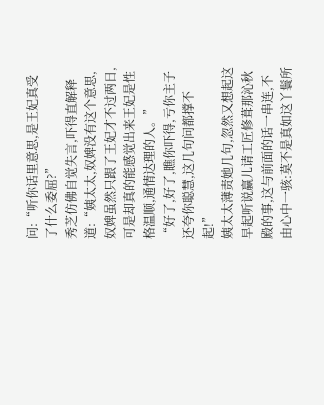问:“听你话里意思,是王妃真受了什么委屈?”
秀芝仿佛自觉失言,吓得直解释道:“姨太太,奴婢没有这个意思,奴婢虽然只跟了王妃才不过两日,可是却真的能感觉出来王妃是性格温顺,通情达理的人。”
“好了,好了,瞧你吓得,亏你主子还夸你聪慧,这几句问都撑不起!”
姨太太薄责她几句,忽然又想起这早起听说赢儿请工匠修葺那沁秋殿的事,这与前面的话一串连,不由心中一骇:莫不是真如这丫鬟所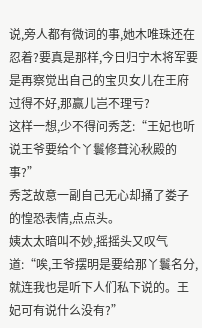说,旁人都有微词的事,她木唯珠还在忍着?要真是那样,今日归宁木将军要是再察觉出自己的宝贝女儿在王府过得不好,那赢儿岂不理亏?
这样一想,少不得问秀芝:“王妃也听说王爷要给个丫鬟修葺沁秋殿的事?”
秀芝故意一副自己无心却捅了娄子的惶恐表情,点点头。
姨太太暗叫不妙,摇摇头又叹气道:“唉,王爷摆明是要给那丫鬟名分,就连我也是听下人们私下说的。王妃可有说什么没有?”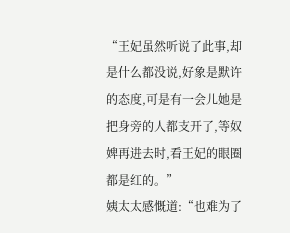“王妃虽然听说了此事,却是什么都没说,好象是默许的态度,可是有一会儿她是把身旁的人都支开了,等奴婢再进去时,看王妃的眼圈都是红的。”
姨太太感慨道:“也难为了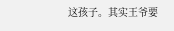这孩子。其实王爷要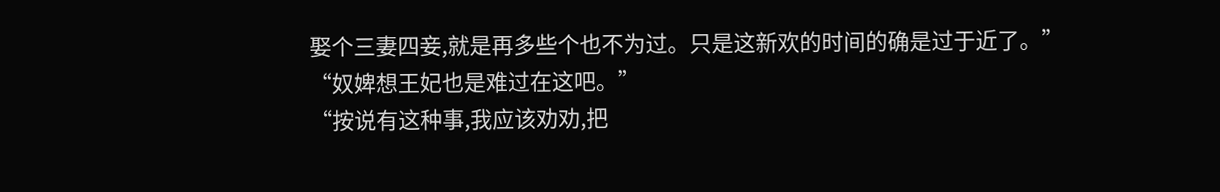娶个三妻四妾,就是再多些个也不为过。只是这新欢的时间的确是过于近了。”
“奴婢想王妃也是难过在这吧。”
“按说有这种事,我应该劝劝,把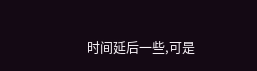时间延后一些,可是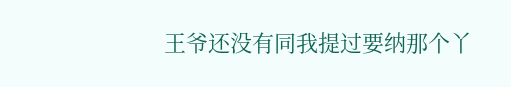王爷还没有同我提过要纳那个丫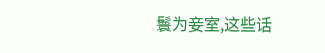鬟为妾室,这些话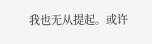我也无从提起。或许